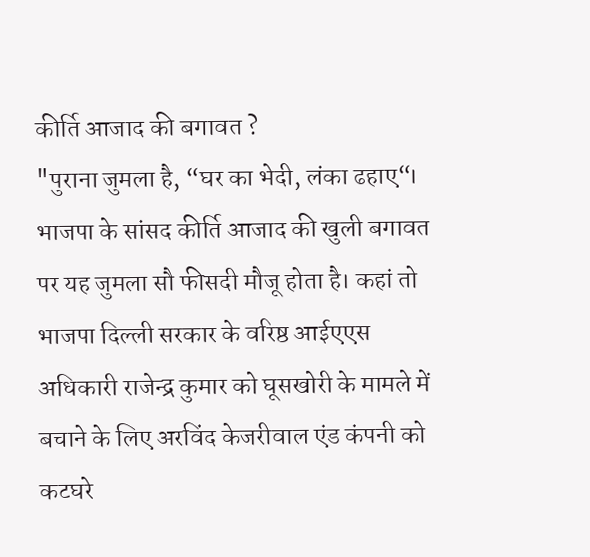कीर्ति आजाद की बगावत ?
"पुराना जुमला है, “घर का भेदी, लंका ढहाए“। भाजपा के सांसद कीर्ति आजाद की खुली बगावत पर यह जुमला सौ फीसदी मौजू होता है। कहां तो भाजपा दिल्ली सरकार के वरिष्ठ आईएएस अधिकारी राजेन्द्र कुमार को घूसखोरी के मामले में बचाने के लिए अरविंद केजरीवाल एंड कंपनी को कटघरे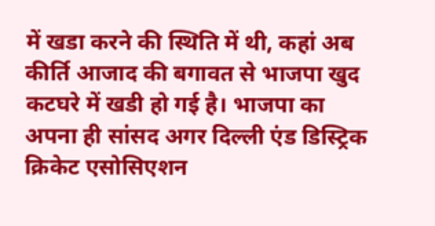में खडा करने की स्थिति में थी, कहां अब कीर्ति आजाद की बगावत से भाजपा खुद कटघरे में खडी हो गई है। भाजपा का अपना ही सांसद अगर दिल्ली एंड डिस्ट्रिक क्रिकेट एसोसिएशन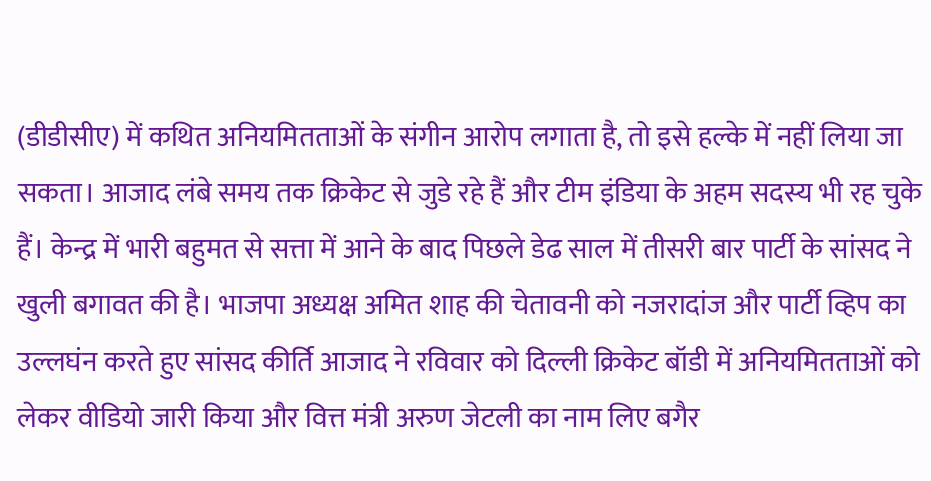(डीडीसीए) में कथित अनियमितताओं के संगीन आरोप लगाता है, तो इसे हल्के में नहीं लिया जा सकता। आजाद लंबे समय तक क्रिकेट से जुडे रहे हैं और टीम इंडिया के अहम सदस्य भी रह चुके हैं। केन्द्र में भारी बहुमत से सत्ता में आने के बाद पिछले डेढ साल में तीसरी बार पार्टी के सांसद ने खुली बगावत की है। भाजपा अध्यक्ष अमित शाह की चेतावनी को नजरादांज और पार्टी व्हिप का उल्लघंन करते हुए सांसद कीर्ति आजाद ने रविवार को दिल्ली क्रिकेट बॉडी में अनियमितताओं को लेकर वीडियो जारी किया और वित्त मंत्री अरुण जेटली का नाम लिए बगैर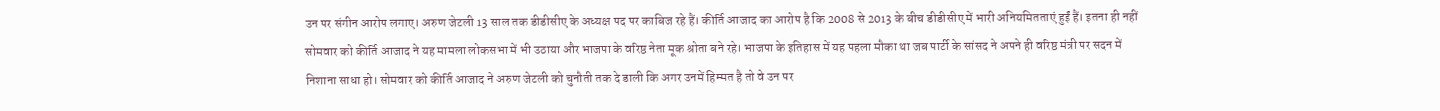उन पर संगीन आरोप लगाए। अरुण जेटली 13 साल तक डीडीसीए के अध्यक्ष पद पर काबिज रहे हैं। कीर्ति आजाद का आरोप है कि 2008 से 2013 के बीच डीडीसीए में भारी अनियमितताएं हुईं हैं। इतना ही नहीं सोमवार को कीर्ति आजाद ने यह मामला लोकसभा में भी उठाया और भाजपा के वरिष्ठ नेता मूक श्रोता बने रहे। भाजपा के इतिहास में यह पहला मौका था जब पार्टी के सांसद ने अपने ही वरिष्ठ मंत्री पर सदन में निशाना साधा हो। सोमवार को कीर्ति आजाद ने अरुण जेटली को चुनौती तक दे डाली कि अगर उनमें हिम्मत है तो वे उन पर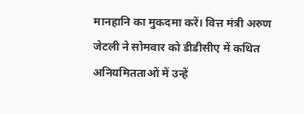मानहानि का मुकदमा करें। वित्त मंत्री अरुण जेटली ने सोमवार को डीडीसीए में कथित अनियमितताओं में उन्हें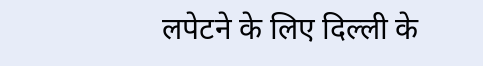लपेटने के लिए दिल्ली के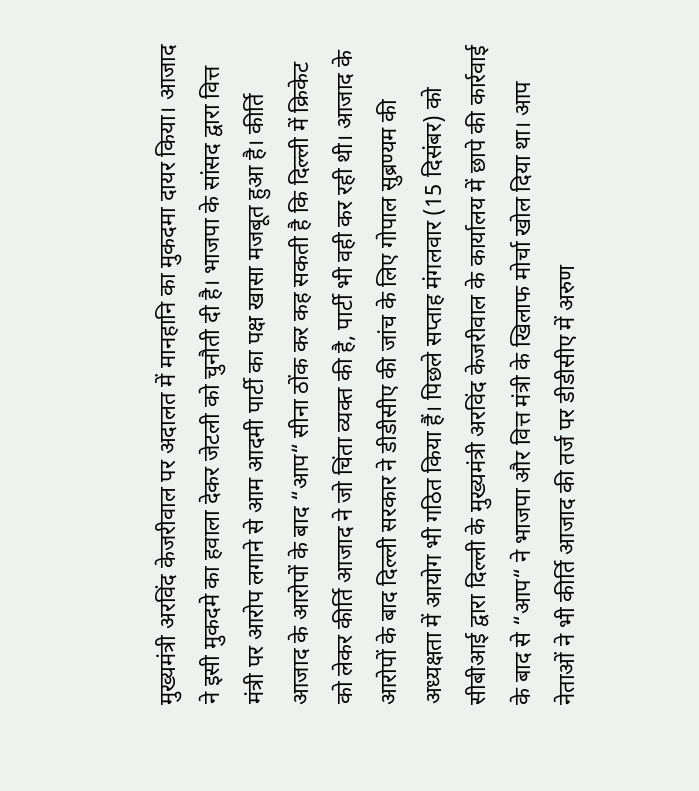मुख्यमंत्री अरविंद केजरीवाल पर अदालत में मानहानि का मुकदमा दायर किया। आजाद ने इसी मुकदमे का हवाला देकर जेटली को चुनौती दी है। भाजपा के सांसद द्वारा वित्त मंत्री पर आरोप लगाने से आम आदमी पार्टी का पक्ष खासा मजबूत हुआ है। कीर्ति आजाद के आरोपों के बाद “आप“ सीना ठोंक कर कह सकती है कि दिल्ली में क्रिकेट को लेकर कीर्ति आजाद ने जो चिंता व्यक्त की है, पार्टी भी वही कर रही थी। आजाद के आरोपों के बाद दिल्ली सरकार ने डीडीसीए की जांच के लिए गोपाल सुब्रण्यम की अध्यक्षता में आयोग भी गठित किया हैं। पिछले सप्ताह मंगलवार (15 दिसंबर) को सीबीआई द्वारा दिल्ली के मुख्यमंत्री अरविंद केजरीवाल के कार्यालय में छापे की कार्रवाई के बाद से “आप“ ने भाजपा और वित्त मंत्री के खिलाफ मोर्चा खोल दिया था। आप नेताओं ने भी कीर्ति आजाद की तर्ज पर डीडीसीए में अरुण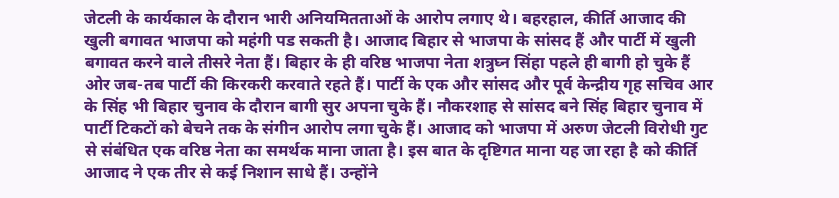जेटली के कार्यकाल के दौरान भारी अनियमितताओं के आरोप लगाए थे। बहरहाल, कीर्ति आजाद की खुली बगावत भाजपा को महंगी पड सकती है। आजाद बिहार से भाजपा के सांसद हैं और पार्टी में खुली बगावत करने वाले तीसरे नेता हैं। बिहार के ही वरिष्ठ भाजपा नेता शत्रुघ्न सिंहा पहले ही बागी हो चुके हैं ओर जब-तब पार्टी की किरकरी करवाते रहते हैं। पार्टी के एक और सांसद और पूर्व केन्द्रीय गृह सचिव आर के सिंह भी बिहार चुनाव के दौरान बागी सुर अपना चुके हैं। नौकरशाह से सांसद बने सिंह बिहार चुनाव में पार्टी टिकटों को बेचने तक के संगीन आरोप लगा चुके हैं। आजाद को भाजपा में अरुण जेटली विरोधी गुट से संबंधित एक वरिष्ठ नेता का समर्थक माना जाता है। इस बात के दृष्टिगत माना यह जा रहा है को कीर्ति आजाद ने एक तीर से कई निशान साधे हैं। उन्होंने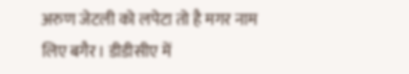अरुण जेटली को लपेटा तो है मगर नाम लिए बगैर। डीडीसीए में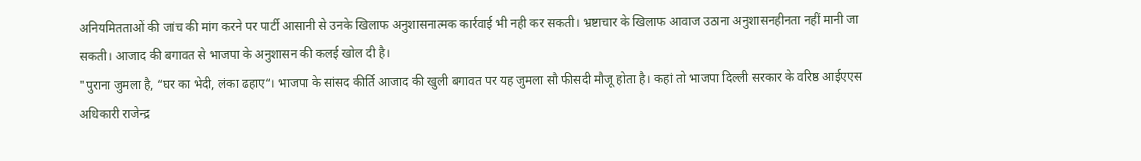अनियमितताओं की जांच की मांग करने पर पार्टी आसानी से उनके खिलाफ अनुशासनात्मक कार्रवाई भी नही कर सकती। भ्रष्टाचार के खिलाफ आवाज उठाना अनुशासनहीनता नहीं मानी जा सकती। आजाद की बगावत से भाजपा के अनुशासन की कलई खोल दी है।
"पुराना जुमला है, “घर का भेदी, लंका ढहाए“। भाजपा के सांसद कीर्ति आजाद की खुली बगावत पर यह जुमला सौ फीसदी मौजू होता है। कहां तो भाजपा दिल्ली सरकार के वरिष्ठ आईएएस अधिकारी राजेन्द्र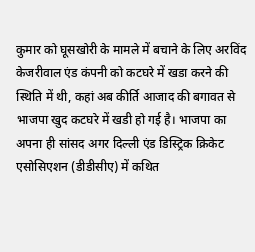कुमार को घूसखोरी के मामले में बचाने के लिए अरविंद केजरीवाल एंड कंपनी को कटघरे में खडा करने की स्थिति में थी, कहां अब कीर्ति आजाद की बगावत से भाजपा खुद कटघरे में खडी हो गई है। भाजपा का अपना ही सांसद अगर दिल्ली एंड डिस्ट्रिक क्रिकेट एसोसिएशन (डीडीसीए) में कथित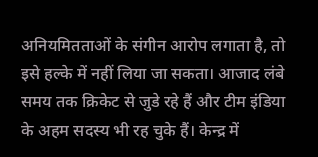अनियमितताओं के संगीन आरोप लगाता है, तो इसे हल्के में नहीं लिया जा सकता। आजाद लंबे समय तक क्रिकेट से जुडे रहे हैं और टीम इंडिया के अहम सदस्य भी रह चुके हैं। केन्द्र में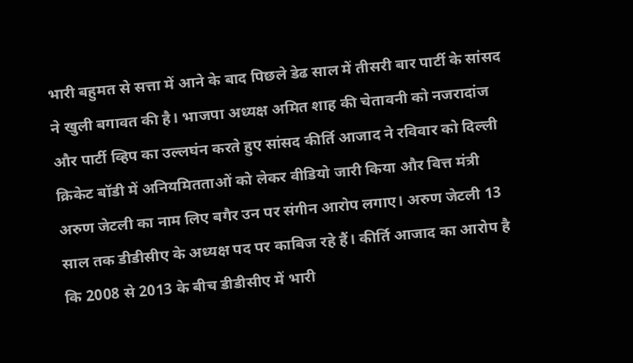भारी बहुमत से सत्ता में आने के बाद पिछले डेढ साल में तीसरी बार पार्टी के सांसद ने खुली बगावत की है। भाजपा अध्यक्ष अमित शाह की चेतावनी को नजरादांज और पार्टी व्हिप का उल्लघंन करते हुए सांसद कीर्ति आजाद ने रविवार को दिल्ली क्रिकेट बॉडी में अनियमितताओं को लेकर वीडियो जारी किया और वित्त मंत्री अरुण जेटली का नाम लिए बगैर उन पर संगीन आरोप लगाए। अरुण जेटली 13 साल तक डीडीसीए के अध्यक्ष पद पर काबिज रहे हैं। कीर्ति आजाद का आरोप है कि 2008 से 2013 के बीच डीडीसीए में भारी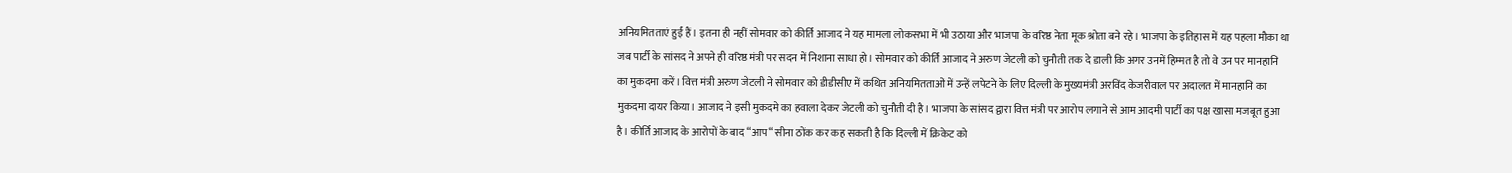अनियमितताएं हुईं हैं। इतना ही नहीं सोमवार को कीर्ति आजाद ने यह मामला लोकसभा में भी उठाया और भाजपा के वरिष्ठ नेता मूक श्रोता बने रहे। भाजपा के इतिहास में यह पहला मौका था जब पार्टी के सांसद ने अपने ही वरिष्ठ मंत्री पर सदन में निशाना साधा हो। सोमवार को कीर्ति आजाद ने अरुण जेटली को चुनौती तक दे डाली कि अगर उनमें हिम्मत है तो वे उन पर मानहानि का मुकदमा करें। वित्त मंत्री अरुण जेटली ने सोमवार को डीडीसीए में कथित अनियमितताओं में उन्हें लपेटने के लिए दिल्ली के मुख्यमंत्री अरविंद केजरीवाल पर अदालत में मानहानि का मुकदमा दायर किया। आजाद ने इसी मुकदमे का हवाला देकर जेटली को चुनौती दी है। भाजपा के सांसद द्वारा वित्त मंत्री पर आरोप लगाने से आम आदमी पार्टी का पक्ष खासा मजबूत हुआ है। कीर्ति आजाद के आरोपों के बाद “आप“ सीना ठोंक कर कह सकती है कि दिल्ली में क्रिकेट को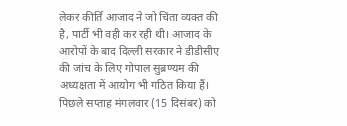लेकर कीर्ति आजाद ने जो चिंता व्यक्त की है, पार्टी भी वही कर रही थी। आजाद के आरोपों के बाद दिल्ली सरकार ने डीडीसीए की जांच के लिए गोपाल सुब्रण्यम की अध्यक्षता में आयोग भी गठित किया हैं। पिछले सप्ताह मंगलवार (15 दिसंबर) को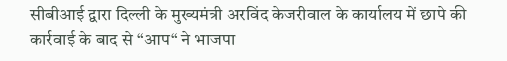सीबीआई द्वारा दिल्ली के मुख्यमंत्री अरविंद केजरीवाल के कार्यालय में छापे की कार्रवाई के बाद से “आप“ ने भाजपा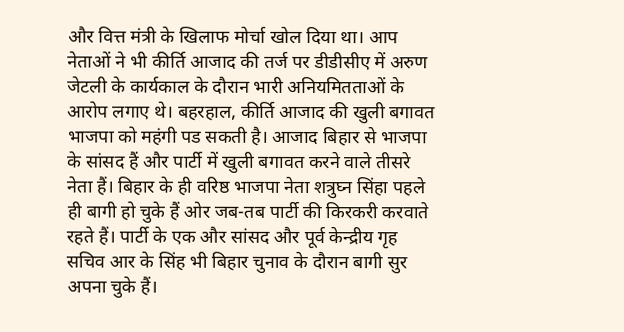और वित्त मंत्री के खिलाफ मोर्चा खोल दिया था। आप नेताओं ने भी कीर्ति आजाद की तर्ज पर डीडीसीए में अरुण जेटली के कार्यकाल के दौरान भारी अनियमितताओं के आरोप लगाए थे। बहरहाल, कीर्ति आजाद की खुली बगावत भाजपा को महंगी पड सकती है। आजाद बिहार से भाजपा के सांसद हैं और पार्टी में खुली बगावत करने वाले तीसरे नेता हैं। बिहार के ही वरिष्ठ भाजपा नेता शत्रुघ्न सिंहा पहले ही बागी हो चुके हैं ओर जब-तब पार्टी की किरकरी करवाते रहते हैं। पार्टी के एक और सांसद और पूर्व केन्द्रीय गृह सचिव आर के सिंह भी बिहार चुनाव के दौरान बागी सुर अपना चुके हैं।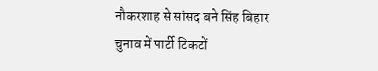नौकरशाह से सांसद बने सिंह बिहार चुनाव में पार्टी टिकटों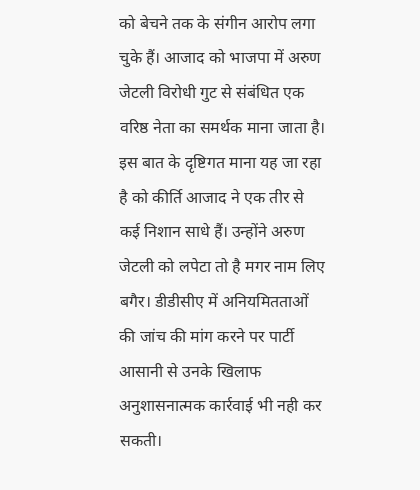को बेचने तक के संगीन आरोप लगा चुके हैं। आजाद को भाजपा में अरुण जेटली विरोधी गुट से संबंधित एक वरिष्ठ नेता का समर्थक माना जाता है। इस बात के दृष्टिगत माना यह जा रहा है को कीर्ति आजाद ने एक तीर से कई निशान साधे हैं। उन्होंने अरुण जेटली को लपेटा तो है मगर नाम लिए बगैर। डीडीसीए में अनियमितताओं की जांच की मांग करने पर पार्टी आसानी से उनके खिलाफ अनुशासनात्मक कार्रवाई भी नही कर सकती।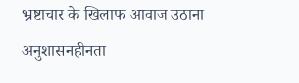भ्रष्टाचार के खिलाफ आवाज उठाना अनुशासनहीनता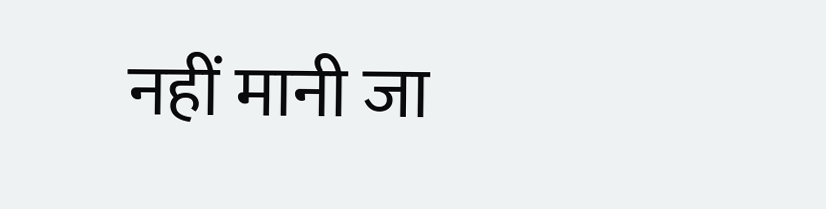नहीं मानी जा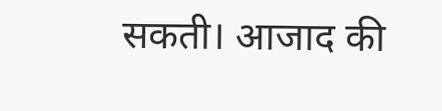सकती। आजाद की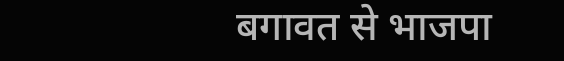बगावत से भाजपा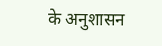के अनुशासन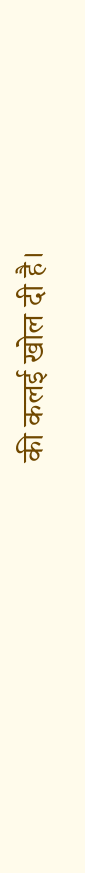की कलई खोल दी है।